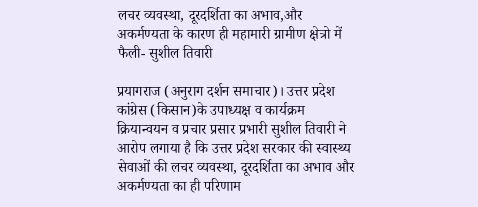लचर व्यवस्था, दूरदर्शिता का अभाव,और अकर्मण्यता के कारण ही महामारी ग्रामीण क्षेत्रो में फैली- सुशील तिवारी

प्रयागराज (अनुराग दर्शन समाचार)। उत्तर प्रदेश कांग्रेस (किसान)के उपाध्यक्ष व कार्यक्रम क्रियान्वयन व प्रचार प्रसार प्रभारी सुशील तिवारी ने आरोप लगाया है कि उत्तर प्रदेश सरकार की स्वास्थ्य सेवाओं की लचर व्यवस्था, दूरदर्शिता का अभाव और अकर्मण्यता का ही परिणाम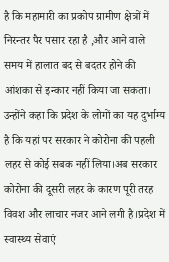है कि महामारी का प्रकोप ग्रामीण क्षेत्रों में निरन्तर पैर पसार रहा है ,और आने वाले समय में हालात बद से बदतर होने की आंशका से इन्कार नहीं किया जा सकता। उन्होंने कहा कि प्रदेश के लोगों का यह दुर्भाग्य है कि यहां पर सरकार ने कोरोना की पहली लहर से कोई सबक नहीं लिया।अब सरकार कोरोना की दूसरी लहर के कारण पूरी तरह विवश और लाचार नजर आने लगी है।प्रदेश में स्वास्थ्य सेवाएं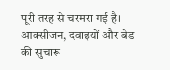पूरी तरह से चरमरा गई है। आक्सीजन, दवाइयों और बेड की सुचारू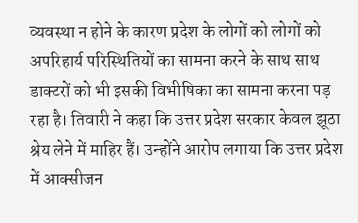व्यवस्था न होने के कारण प्रदेश के लोगों को लोगों को अपरिहार्य परिस्थितियों का सामना करने के साथ साथ डाक्टरों को भी इसकी विभीषिका का सामना करना पड़ रहा है। तिवारी ने कहा कि उत्तर प्रदेश सरकार केवल झूठा श्रेय लेने में माहिर हैं। उन्होंने आरोप लगाया कि उत्तर प्रदेश में आक्सीजन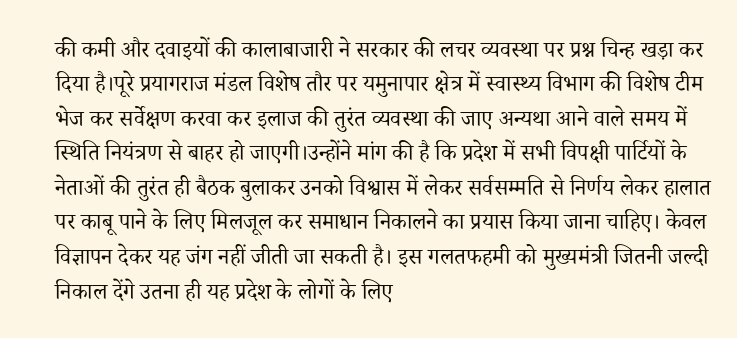की कमी और दवाइयों की कालाबाजारी ने सरकार की लचर व्यवस्था पर प्रश्न चिन्ह खड़ा कर दिया है।पूरे प्रयागराज मंडल विशेष तौर पर यमुनापार क्षेत्र में स्वास्थ्य विभाग की विशेष टीम भेज कर सर्वेक्षण करवा कर इलाज की तुरंत व्यवस्था की जाए अन्यथा आने वाले समय में स्थिति नियंत्रण से बाहर हो जाएगी।उन्होंने मांग की है कि प्रदेश में सभी विपक्षी पार्टियों के नेताओं की तुरंत ही बैठक बुलाकर उनको विश्वास में लेकर सर्वसम्मति से निर्णय लेकर हालात पर काबू पाने के लिए मिलजूल कर समाधान निकालने का प्रयास किया जाना चाहिए। केवल विज्ञापन देकर यह जंग नहीं जीती जा सकती है। इस गलतफहमी को मुख्यमंत्री जितनी जल्दी निकाल देंगे उतना ही यह प्रदेश के लोगों के लिए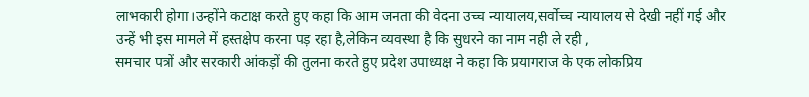लाभकारी होगा।उन्होंने कटाक्ष करते हुए कहा कि आम जनता की वेदना उच्च न्यायालय,सर्वोच्च न्यायालय से देखी नहीं गई और उन्हें भी इस मामले में हस्तक्षेप करना पड़ रहा है,लेकिन व्यवस्था है कि सुधरने का नाम नही ले रही ,
समचार पत्रों और सरकारी आंकड़ों की तुलना करते हुए प्रदेश उपाध्यक्ष ने कहा कि प्रयागराज के एक लोकप्रिय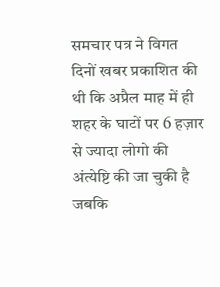समचार पत्र ने विगत दिनों खबर प्रकाशित की थी कि अप्रैल माह में ही शहर के घाटों पर 6 हज़ार से ज्यादा लोगो की अंत्येष्टि की जा चुकी है जबकि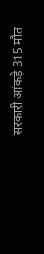सरकारी आंकड़े 315 मौत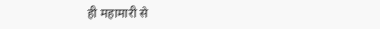ही महामारी से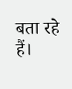बता रहे हैं।